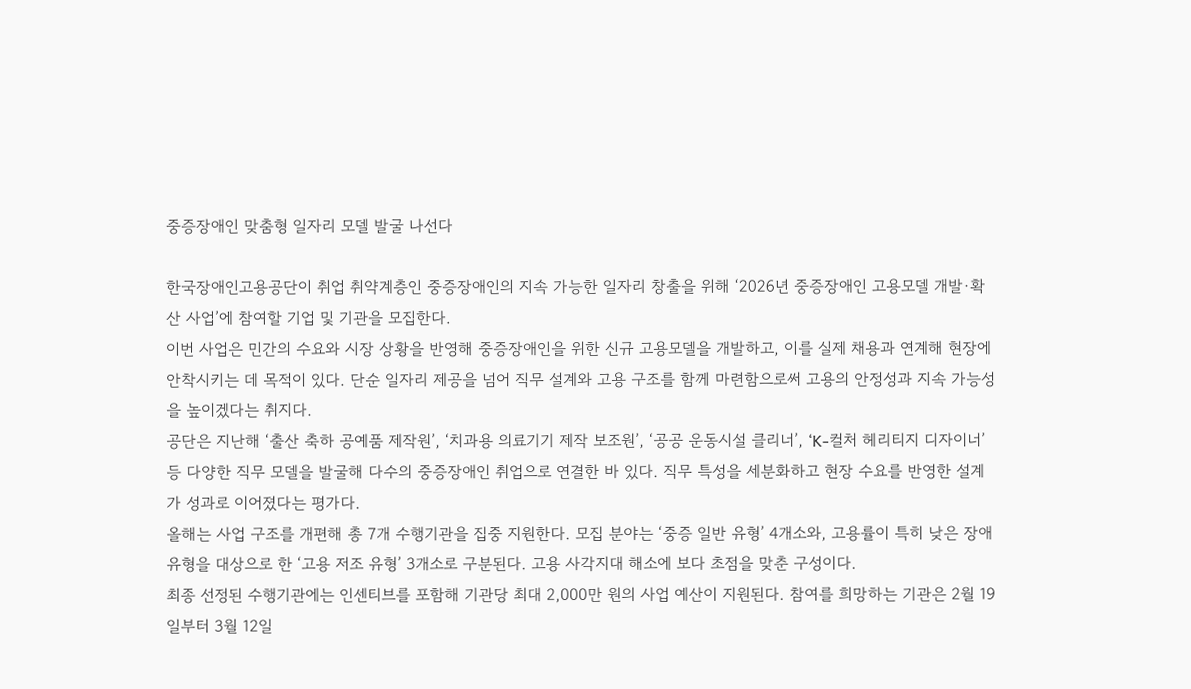중증장애인 맞춤형 일자리 모델 발굴 나선다

한국장애인고용공단이 취업 취약계층인 중증장애인의 지속 가능한 일자리 창출을 위해 ‘2026년 중증장애인 고용모델 개발·확산 사업’에 참여할 기업 및 기관을 모집한다.
이번 사업은 민간의 수요와 시장 상황을 반영해 중증장애인을 위한 신규 고용모델을 개발하고, 이를 실제 채용과 연계해 현장에 안착시키는 데 목적이 있다. 단순 일자리 제공을 넘어 직무 설계와 고용 구조를 함께 마련함으로써 고용의 안정성과 지속 가능성을 높이겠다는 취지다.
공단은 지난해 ‘출산 축하 공예품 제작원’, ‘치과용 의료기기 제작 보조원’, ‘공공 운동시설 클리너’, ‘K-컬처 헤리티지 디자이너’ 등 다양한 직무 모델을 발굴해 다수의 중증장애인 취업으로 연결한 바 있다. 직무 특성을 세분화하고 현장 수요를 반영한 설계가 성과로 이어졌다는 평가다.
올해는 사업 구조를 개편해 총 7개 수행기관을 집중 지원한다. 모집 분야는 ‘중증 일반 유형’ 4개소와, 고용률이 특히 낮은 장애유형을 대상으로 한 ‘고용 저조 유형’ 3개소로 구분된다. 고용 사각지대 해소에 보다 초점을 맞춘 구성이다.
최종 선정된 수행기관에는 인센티브를 포함해 기관당 최대 2,000만 원의 사업 예산이 지원된다. 참여를 희망하는 기관은 2월 19일부터 3월 12일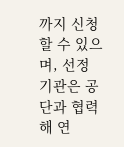까지 신청할 수 있으며, 선정 기관은 공단과 협력해 연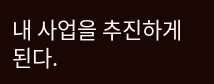내 사업을 추진하게 된다.